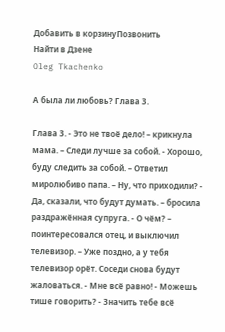Добавить в корзинуПозвонить
Найти в Дзене
Oleg Tkachenko

А была ли любовь? Глава 3.

Глава 3. - Это не твоё дело! – крикнула мама. – Следи лучше за собой. - Хорошо, буду следить за собой. – Ответил миролюбиво папа. – Ну, что приходили? - Да, сказали, что будут думать. – бросила раздражённая супруга. - О чём? – поинтересовался отец, и выключил телевизор. – Уже поздно, а у тебя телевизор орёт. Соседи снова будут жаловаться. - Мне всё равно! - Можешь тише говорить? - Значить тебе всё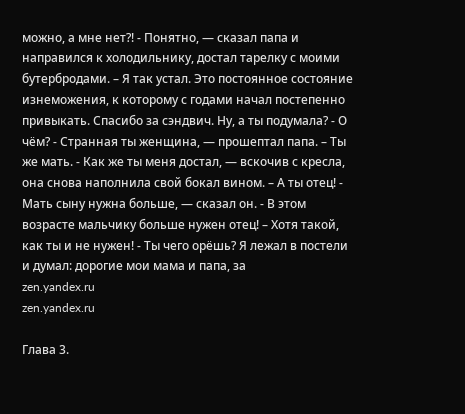можно, а мне нет?! - Понятно, — сказал папа и направился к холодильнику, достал тарелку с моими бутербродами. – Я так устал. Это постоянное состояние изнеможения, к которому с годами начал постепенно привыкать. Спасибо за сэндвич. Ну, а ты подумала? - О чём? - Странная ты женщина, — прошептал папа. – Ты же мать. - Как же ты меня достал, — вскочив с кресла, она снова наполнила свой бокал вином. – А ты отец! - Мать сыну нужна больше, — сказал он. - В этом возрасте мальчику больше нужен отец! – Хотя такой, как ты и не нужен! - Ты чего орёшь? Я лежал в постели и думал: дорогие мои мама и папа, за
zen.yandex.ru
zen.yandex.ru

Глава 3.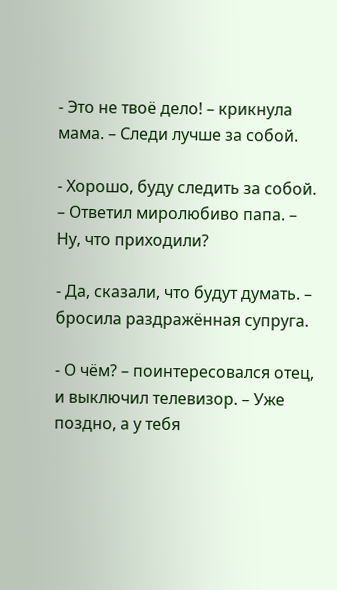- Это не твоё дело! – крикнула мама. – Следи лучше за собой.

- Хорошо, буду следить за собой. – Ответил миролюбиво папа. – Ну, что приходили?

- Да, сказали, что будут думать. – бросила раздражённая супруга.

- О чём? – поинтересовался отец, и выключил телевизор. – Уже поздно, а у тебя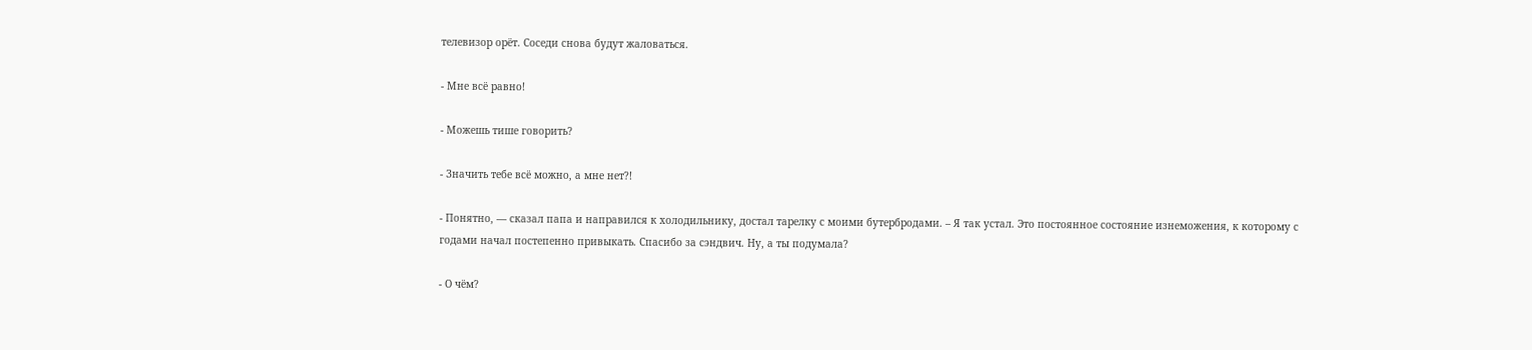телевизор орёт. Соседи снова будут жаловаться.

- Мне всё равно!

- Можешь тише говорить?

- Значить тебе всё можно, а мне нет?!

- Понятно, — сказал папа и направился к холодильнику, достал тарелку с моими бутербродами. – Я так устал. Это постоянное состояние изнеможения, к которому с годами начал постепенно привыкать. Спасибо за сэндвич. Ну, а ты подумала?

- О чём?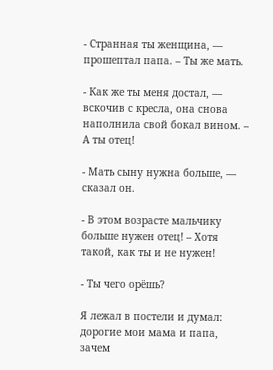- Странная ты женщина, — прошептал папа. – Ты же мать.

- Как же ты меня достал, — вскочив с кресла, она снова наполнила свой бокал вином. – А ты отец!

- Мать сыну нужна больше, — сказал он.

- В этом возрасте мальчику больше нужен отец! – Хотя такой, как ты и не нужен!

- Ты чего орёшь?

Я лежал в постели и думал: дорогие мои мама и папа, зачем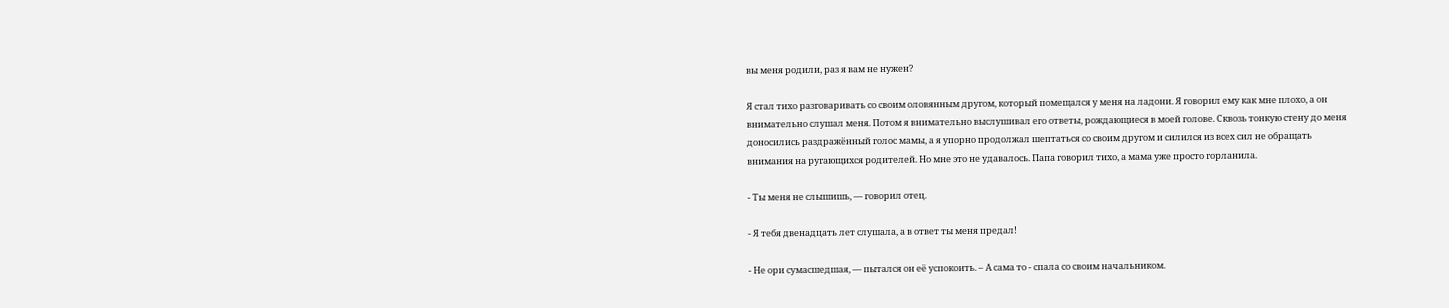вы меня родили, раз я вам не нужен?

Я стал тихо разговаривать со своим оловянным другом, который помещался у меня на ладони. Я говорил ему как мне плохо, а он внимательно слушал меня. Потом я внимательно выслушивал его ответы, рождающиеся в моей голове. Сквозь тонкую стену до меня доносились раздражённый голос мамы, а я упорно продолжал шептаться со своим другом и силился из всех сил не обращать внимания на ругающихся родителей. Но мне это не удавалось. Папа говорил тихо, а мама уже просто горланила.

- Ты меня не слышишь, — говорил отец.

- Я тебя двенадцать лет слушала, а в ответ ты меня предал!

- Не ори сумасшедшая, — пытался он её успокоить. – А сама то - спала со своим начальником.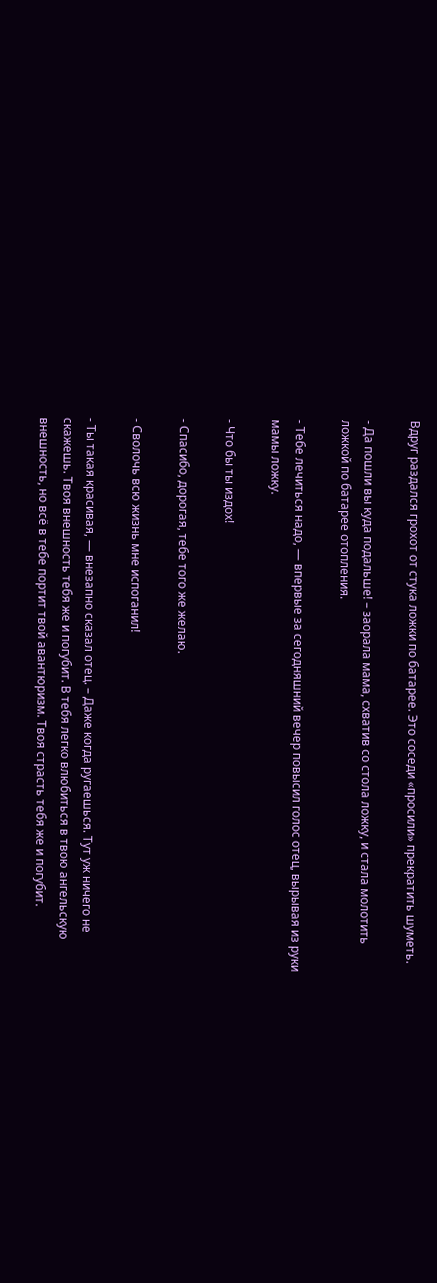Вдруг раздался грохот от стука ложки по батарее. Это соседи «просили» прекратить шуметь.

- Да пошли вы куда подальше! – заорала мама, схватив со стола ложку, и стала молотить ложкой по батарее отопления.

- Тебе лечиться надо, — впервые за сегодняшний вечер повысил голос отец, вырывая из руки мамы ложку.

- Что бы ты издох!

- Спасибо, дорогая, тебе того же желаю.

- Сволочь всю жизнь мне испоганил!

- Ты такая красивая, — внезапно сказал отец. – Даже когда ругаешься. Тут уж ничего не скажешь. Твоя внешность тебя же и погубит. В тебя легко влюбиться в твою ангельскую внешность, но всё в тебе портит твой авантюризм. Твоя страсть тебя же и погубит.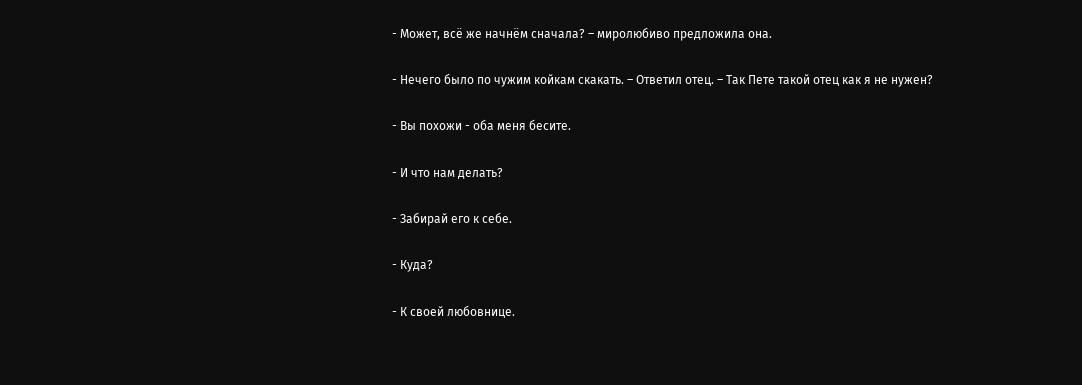- Может, всё же начнём сначала? – миролюбиво предложила она.

- Нечего было по чужим койкам скакать. – Ответил отец. – Так Пете такой отец как я не нужен?

- Вы похожи - оба меня бесите.

- И что нам делать?

- Забирай его к себе.

- Куда?

- К своей любовнице.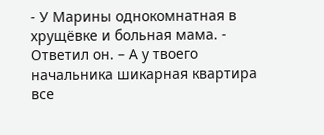- У Марины однокомнатная в хрущёвке и больная мама. - Ответил он. – А у твоего начальника шикарная квартира все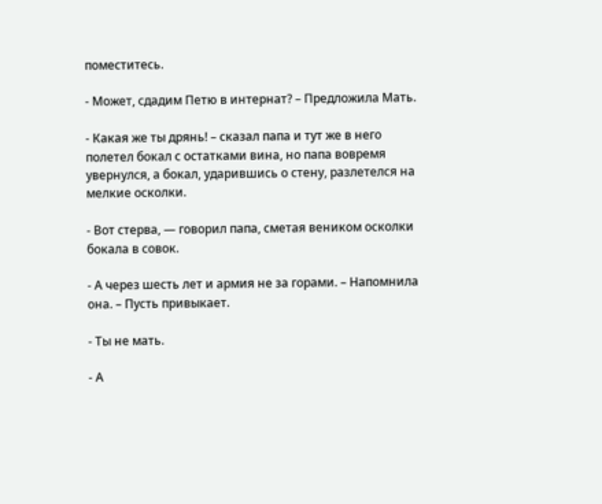поместитесь.

- Может, сдадим Петю в интернат? – Предложила Мать.

- Какая же ты дрянь! – сказал папа и тут же в него полетел бокал с остатками вина, но папа вовремя увернулся, а бокал, ударившись о стену, разлетелся на мелкие осколки.

- Вот стерва, — говорил папа, сметая веником осколки бокала в совок.

- А через шесть лет и армия не за горами. – Напомнила она. – Пусть привыкает.

- Ты не мать.

- А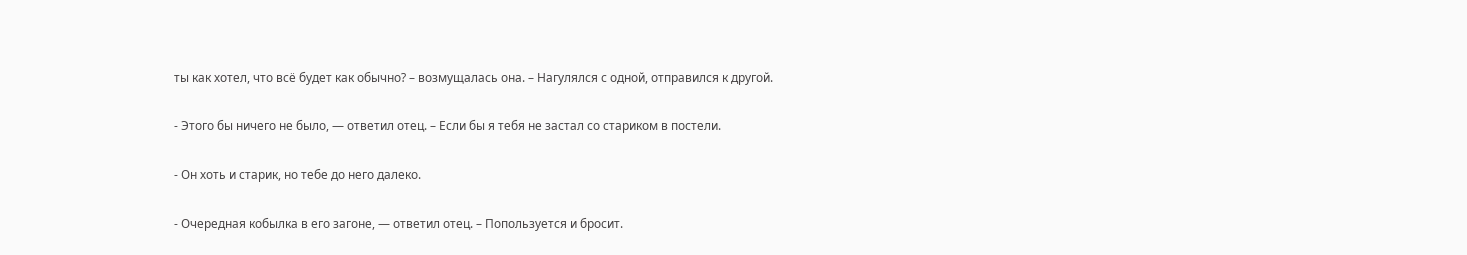ты как хотел, что всё будет как обычно? – возмущалась она. – Нагулялся с одной, отправился к другой.

- Этого бы ничего не было, — ответил отец. – Если бы я тебя не застал со стариком в постели.

- Он хоть и старик, но тебе до него далеко.

- Очередная кобылка в его загоне, — ответил отец. – Попользуется и бросит.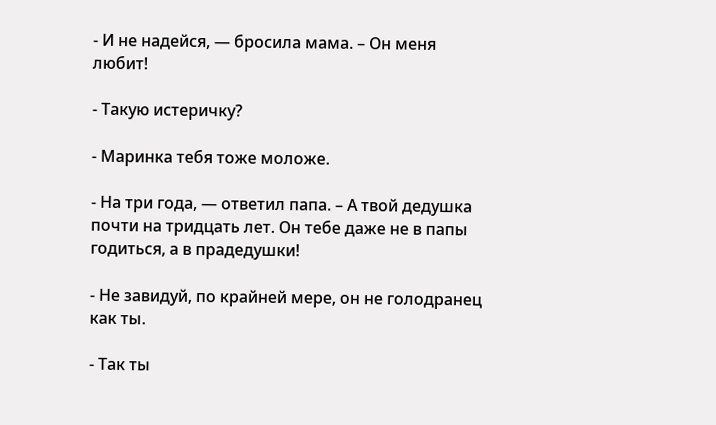- И не надейся, — бросила мама. – Он меня любит!

- Такую истеричку?

- Маринка тебя тоже моложе.

- На три года, — ответил папа. – А твой дедушка почти на тридцать лет. Он тебе даже не в папы годиться, а в прадедушки!

- Не завидуй, по крайней мере, он не голодранец как ты.

- Так ты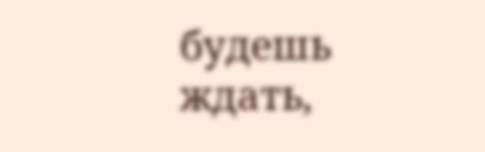будешь ждать,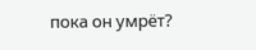пока он умрёт?